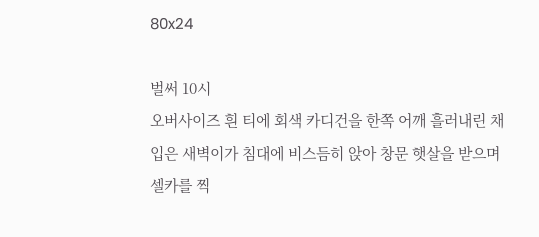80x24

벌써 10시
오버사이즈 흰 티에 회색 카디건을 한쪽 어깨 흘러내린 채 입은 새벽이가 침대에 비스듬히 앉아 창문 햇살을 받으며 셀카를 찍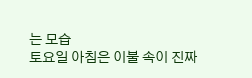는 모습
토요일 아침은 이불 속이 진짜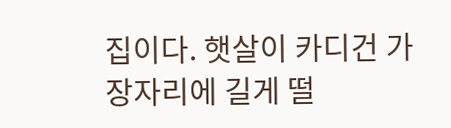집이다. 햇살이 카디건 가장자리에 길게 떨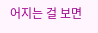어지는 걸 보면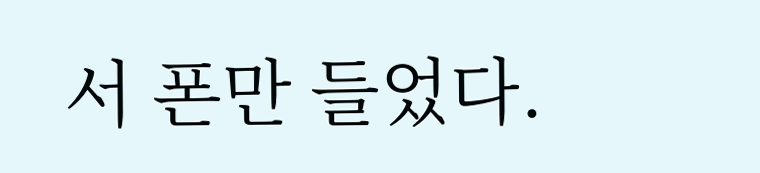서 폰만 들었다.